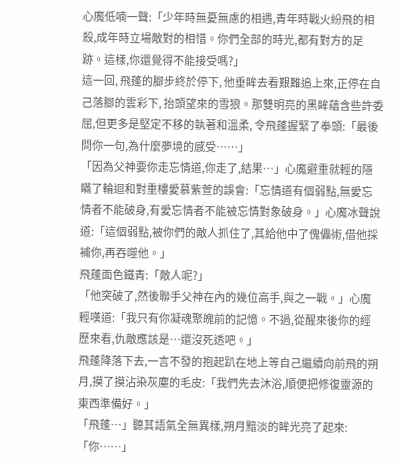心魔低喃一聲:「少年時無憂無慮的相遇,青年時戰火紛飛的相殺,成年時立場敵對的相惜。你們全部的時光,都有對方的足跡。這樣,你還覺得不能接受嗎?」
這一回, 飛蓬的腳步終於停下, 他垂眸去看艱難追上來,正停在自己落腳的雲彩下, 抬頭望來的雪狼。那雙明亮的黑眸蘊含些許委屈,但更多是堅定不移的執著和溫柔, 令飛蓬握緊了拳頭:「最後問你一句,為什麼夢境的感受……」
「因為父神要你走忘情道,你走了,結果…」心魔避重就輕的隱瞞了輪迴和對重樓愛慕紫萱的誤會:「忘情道有個弱點,無愛忘情者不能破身,有愛忘情者不能被忘情對象破身。」心魔冰聲說道:「這個弱點,被你們的敵人抓住了,其給他中了傀儡術,借他採補你,再吞噬他。」
飛蓬面色鐵青:「敵人呢?」
「他突破了,然後聯手父神在內的幾位高手,與之一戰。」心魔輕嘆道:「我只有你凝魂聚魄前的記憶。不過,從醒來後你的經歷來看,仇敵應該是…還沒死透吧。」
飛蓬降落下去,一言不發的抱起趴在地上等自己繼續向前飛的朔月,摸了摸沾染灰塵的毛皮:「我們先去沐浴,順便把修復靈源的東西準備好。」
「飛蓬…」聽其語氣全無異樣,朔月黯淡的眸光亮了起來:「你……」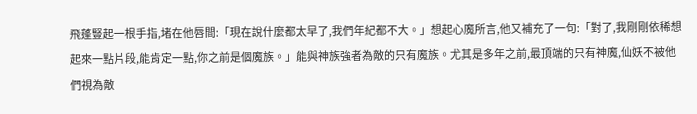飛蓬豎起一根手指,堵在他唇間:「現在說什麼都太早了,我們年紀都不大。」想起心魔所言,他又補充了一句:「對了,我剛剛依稀想起來一點片段,能肯定一點,你之前是個魔族。」能與神族強者為敵的只有魔族。尤其是多年之前,最頂端的只有神魔,仙妖不被他們視為敵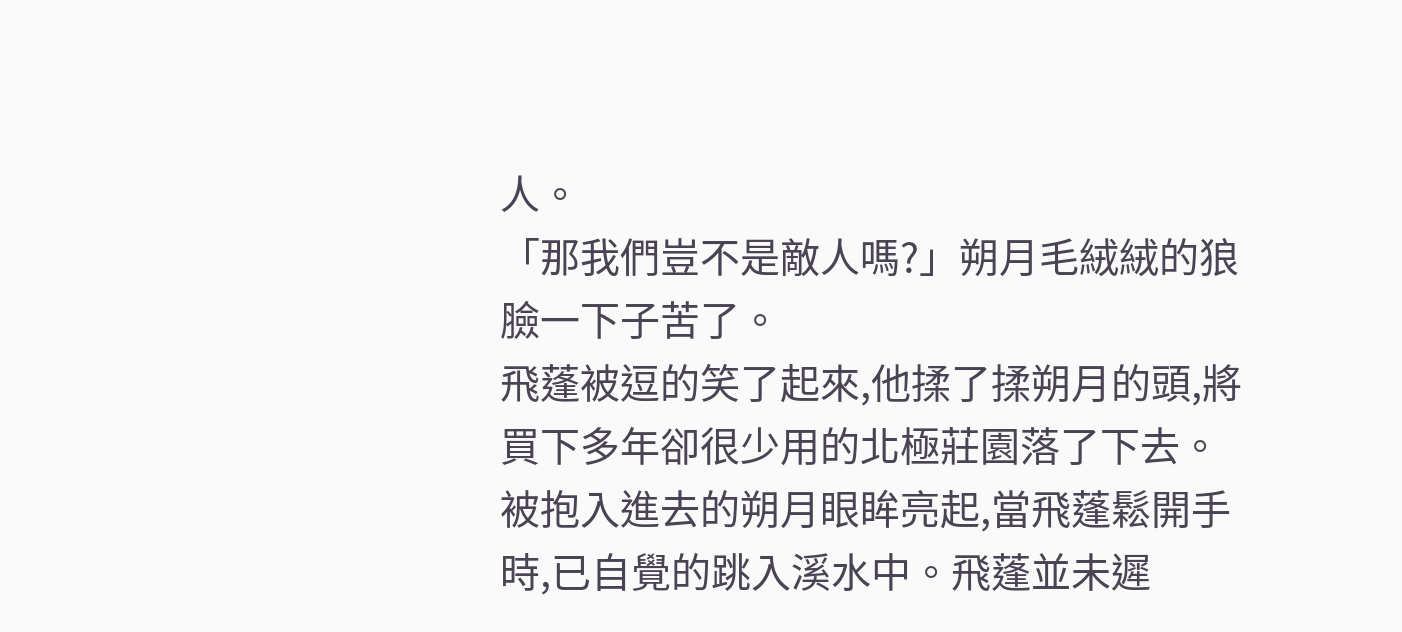人。
「那我們豈不是敵人嗎?」朔月毛絨絨的狼臉一下子苦了。
飛蓬被逗的笑了起來,他揉了揉朔月的頭,將買下多年卻很少用的北極莊園落了下去。被抱入進去的朔月眼眸亮起,當飛蓬鬆開手時,已自覺的跳入溪水中。飛蓬並未遲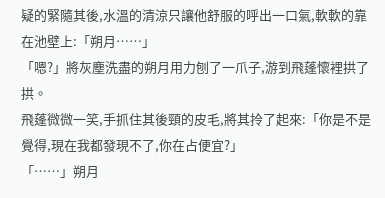疑的緊隨其後,水溫的清涼只讓他舒服的呼出一口氣,軟軟的靠在池壁上:「朔月……」
「嗯?」將灰塵洗盡的朔月用力刨了一爪子,游到飛蓬懷裡拱了拱。
飛蓬微微一笑,手抓住其後頸的皮毛,將其拎了起來:「你是不是覺得,現在我都發現不了,你在占便宜?」
「……」朔月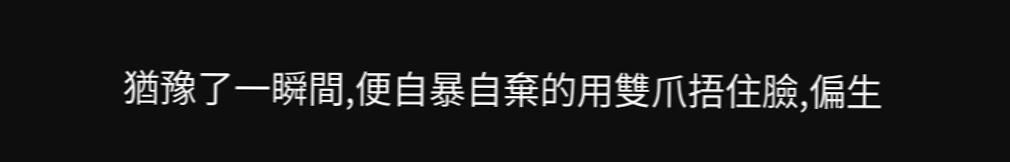猶豫了一瞬間,便自暴自棄的用雙爪捂住臉,偏生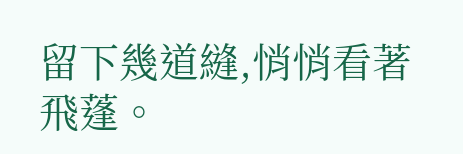留下幾道縫,悄悄看著飛蓬。